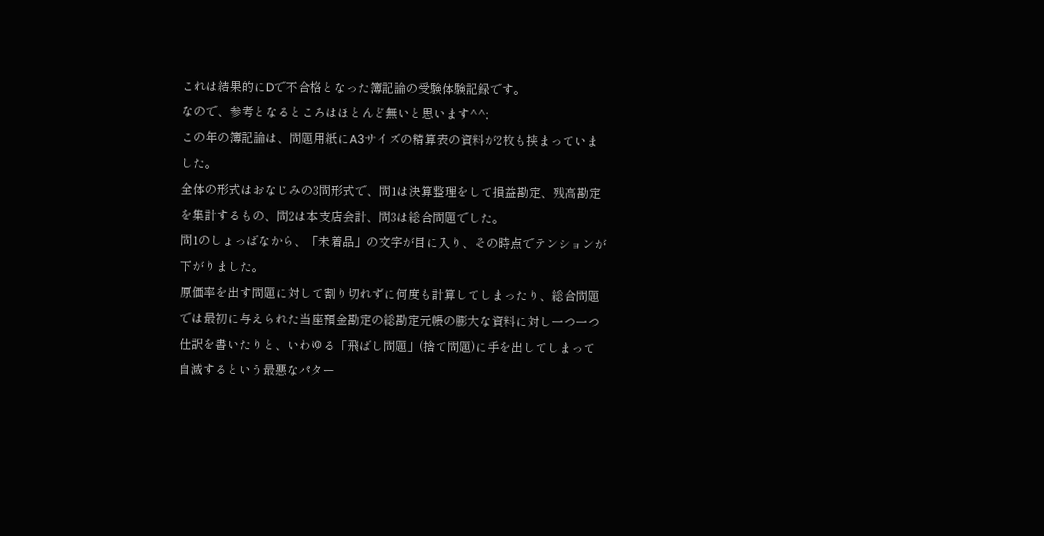これは結果的にDで不合格となった簿記論の受験体験記録です。
なので、参考となるところはほとんど無いと思います^^;
この年の簿記論は、問題用紙にA3サイズの精算表の資料が2枚も挟まっていました。
全体の形式はおなじみの3問形式で、問1は決算整理をして損益勘定、残高勘定を集計するもの、問2は本支店会計、問3は総合問題でした。
問1のしょっばなから、「未着品」の文字が目に入り、その時点でテンションが下がりました。
原価率を出す問題に対して割り切れずに何度も計算してしまったり、総合問題では最初に与えられた当座預金勘定の総勘定元帳の膨大な資料に対し一つ一つ仕訳を書いたりと、いわゆる「飛ばし問題」(捨て問題)に手を出してしまって自滅するという最悪なパター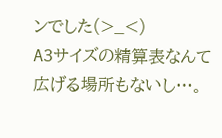ンでした(>_<)
A3サイズの精算表なんて広げる場所もないし…。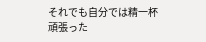それでも自分では精一杯頑張った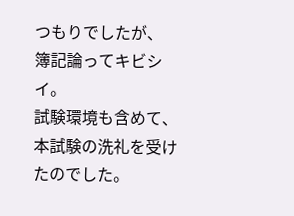つもりでしたが、
簿記論ってキビシイ。
試験環境も含めて、本試験の洗礼を受けたのでした。